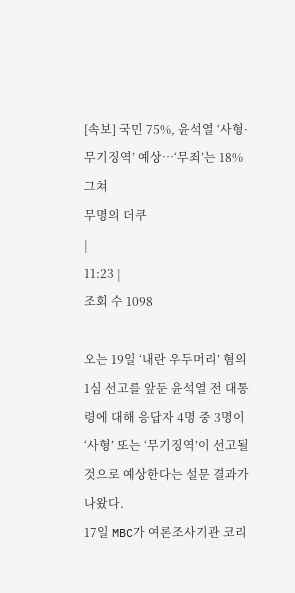[속보] 국민 75%, 윤석열 ‘사형·무기징역’ 예상…‘무죄’는 18% 그쳐
무명의 더쿠
|
11:23 |
조회 수 1098

오는 19일 ‘내란 우두머리’ 혐의 1심 선고를 앞둔 윤석열 전 대통령에 대해 응답자 4명 중 3명이 ‘사형’ 또는 ‘무기징역’이 선고될 것으로 예상한다는 설문 결과가 나왔다.
17일 MBC가 여론조사기관 코리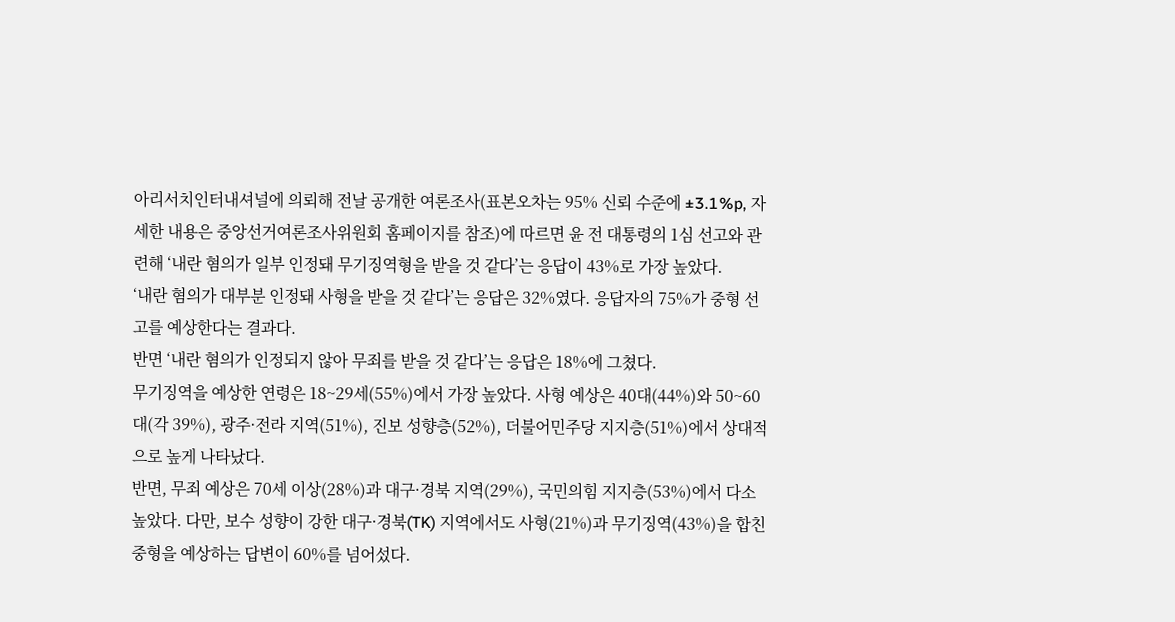아리서치인터내셔널에 의뢰해 전날 공개한 여론조사(표본오차는 95% 신뢰 수준에 ±3.1%p, 자세한 내용은 중앙선거여론조사위원회 홈페이지를 참조)에 따르면 윤 전 대통령의 1심 선고와 관련해 ‘내란 혐의가 일부 인정돼 무기징역형을 받을 것 같다’는 응답이 43%로 가장 높았다.
‘내란 혐의가 대부분 인정돼 사형을 받을 것 같다’는 응답은 32%였다. 응답자의 75%가 중형 선고를 예상한다는 결과다.
반면 ‘내란 혐의가 인정되지 않아 무죄를 받을 것 같다’는 응답은 18%에 그쳤다.
무기징역을 예상한 연령은 18~29세(55%)에서 가장 높았다. 사형 예상은 40대(44%)와 50~60대(각 39%), 광주·전라 지역(51%), 진보 성향층(52%), 더불어민주당 지지층(51%)에서 상대적으로 높게 나타났다.
반면, 무죄 예상은 70세 이상(28%)과 대구·경북 지역(29%), 국민의힘 지지층(53%)에서 다소 높았다. 다만, 보수 성향이 강한 대구·경북(TK) 지역에서도 사형(21%)과 무기징역(43%)을 합친 중형을 예상하는 답변이 60%를 넘어섰다.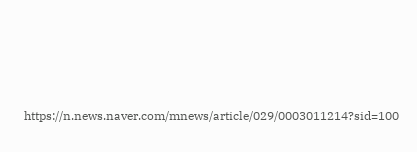https://n.news.naver.com/mnews/article/029/0003011214?sid=100